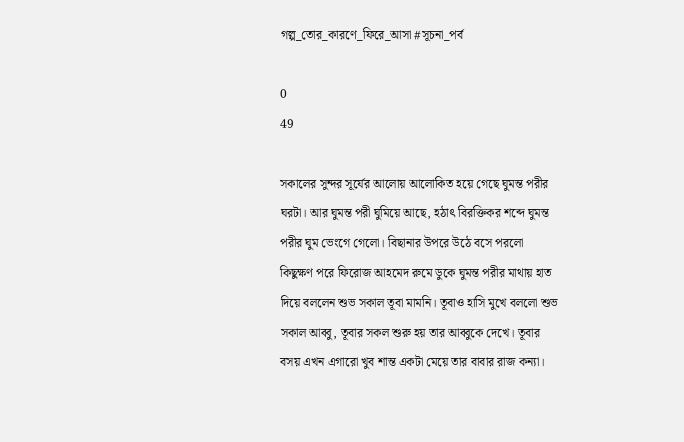গল্প_তোর_কারণে_ফিরে_আসা #সূচনা_পর্ব

0
49

সকালের সুন্দর সূর্যের আলোয় আলোকিত হয়ে গেছে ঘুমন্ত পরীর ঘরটা। আর ঘুমন্ত পরী ঘুমিয়ে আছে, হঠাৎ বিরক্তিকর শব্দে ঘুমন্ত পরীর ঘুম ভেংগে গেলো। বিছানার উপরে উঠে বসে পরলো কিছুক্ষণ পরে ফিরোজ আহমেদ রুমে ডুকে ঘুমন্ত পরীর মাথায় হাত দিয়ে বললেন শুভ সকাল তূবা মামনি। তূবাও হাসি মুখে বললো শুভ সকাল আব্বু, তূবার সকল শুরু হয় তার আব্বুকে দেখে। তূবার বসয় এখন এগারো খুব শান্ত একটা মেয়ে তার বাবার রাজ কন্যা।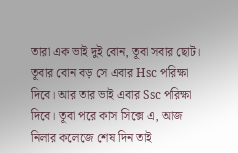তারা এক ভাই দুই বোন, তূবা সবার ছোট। তূবার বোন বড় সে এবার Hsc পরিক্ষা দিবে। আর তার ভাই এবার Ssc পরিক্ষা দিবে। তূবা পরে কাস সিক্সে এ, আজ নিলার কলেজে শেষ দিন তাই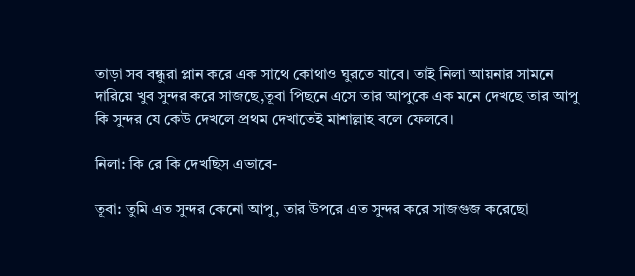তাড়া সব বন্ধুরা প্লান করে এক সাথে কোথাও ঘুরতে যাবে। তাই নিলা আয়নার সামনে দারিয়ে খুব সুন্দর করে সাজছে,তূবা পিছনে এসে তার আপুকে এক মনে দেখছে তার আপু কি সুন্দর যে কেউ দেখলে প্রথম দেখাতেই মাশাল্লাহ বলে ফেলবে।

নিলা: কি রে কি দেখছিস এভাবে-

তূবা: তুমি এত সুন্দর কেনো আপু, তার উপরে এত সুন্দর করে সাজগুজ করেছো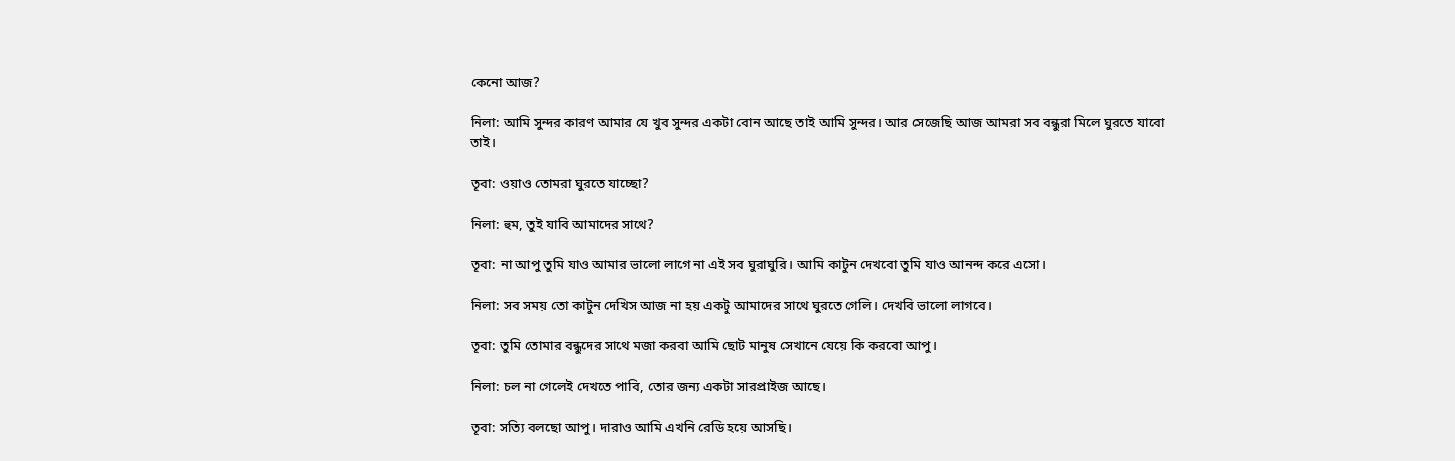কেনো আজ?

নিলা: আমি সুন্দর কারণ আমার যে খুব সুন্দর একটা বোন আছে তাই আমি সুন্দর। আর সেজেছি আজ আমরা সব বন্ধুরা মিলে ঘুরতে যাবো তাই।

তূবা: ওয়াও তোমরা ঘুরতে যাচ্ছো?

নিলা: হুম, তুই যাবি আমাদের সাথে?

তূবা: না আপু তুমি যাও আমার ভালো লাগে না এই সব ঘুরাঘুরি। আমি কাটুন দেখবো তুমি যাও আনন্দ করে এসো।

নিলা: সব সময় তো কাটুন দেখিস আজ না হয় একটু আমাদের সাথে ঘুরতে গেলি। দেখবি ভালো লাগবে।

তূবা: তুমি তোমার বন্ধুদের সাথে মজা করবা আমি ছোট মানুষ সেখানে যেয়ে কি করবো আপু।

নিলা: চল না গেলেই দেখতে পাবি, তোর জন্য একটা সারপ্রাইজ আছে।

তূবা: সত্যি বলছো আপু। দারাও আমি এখনি রেডি হয়ে আসছি।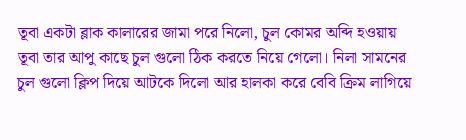তূবা একটা ব্লাক কালারের জামা পরে নিলো, চুল কোমর অব্দি হওয়ায় তূবা তার আপু কাছে চুল গুলো ঠিক করতে নিয়ে গেলো। নিলা সামনের চুল গুলো ক্লিপ দিয়ে আটকে দিলো আর হালকা করে বেবি ক্রিম লাগিয়ে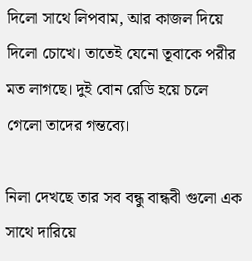দিলো সাথে লিপবাম, আর কাজল দিয়ে দিলো চোখে। তাতেই যেনো তূবাকে পরীর মত লাগছে। দুই বোন রেডি হয়ে চলে গেলো তাদের গন্তব্যে।

নিলা দেখছে তার সব বন্ধু বান্ধবী গুলো এক সাথে দারিয়ে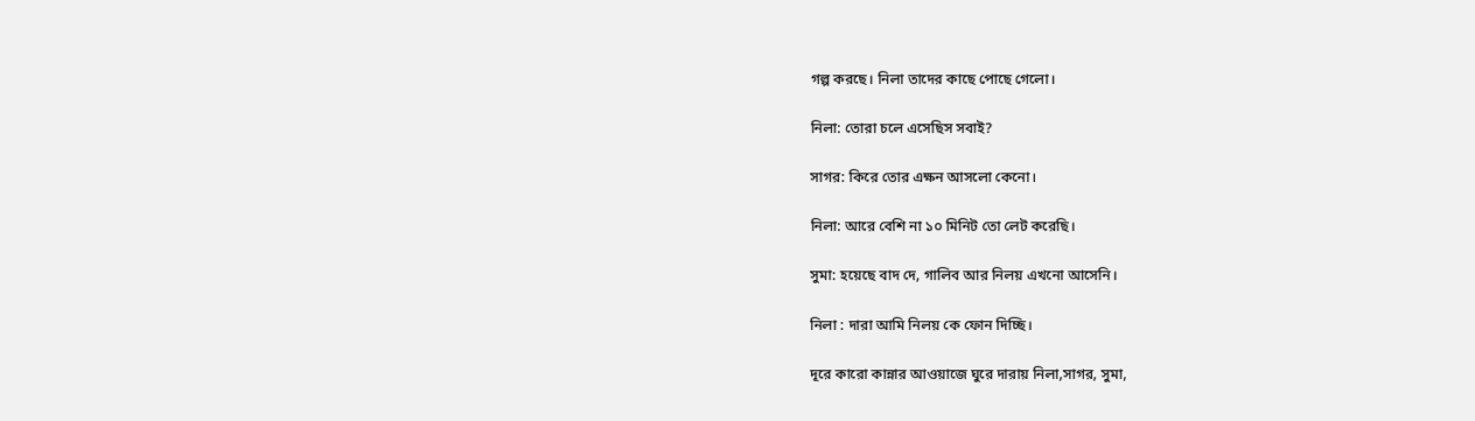গল্প করছে। নিলা তাদের কাছে পোছে গেলো।

নিলা: তোরা চলে এসেছিস সবাই?

সাগর: কিরে তোর এক্ষন আসলো কেনো।

নিলা: আরে বেশি না ১০ মিনিট তো লেট করেছি।

সুমা: হয়েছে বাদ দে, গালিব আর নিলয় এখনো আসেনি।

নিলা : দারা আমি নিলয় কে ফোন দিচ্ছি।

দূরে কারো কান্নার আওয়াজে ঘুরে দারায় নিলা,সাগর, সুমা,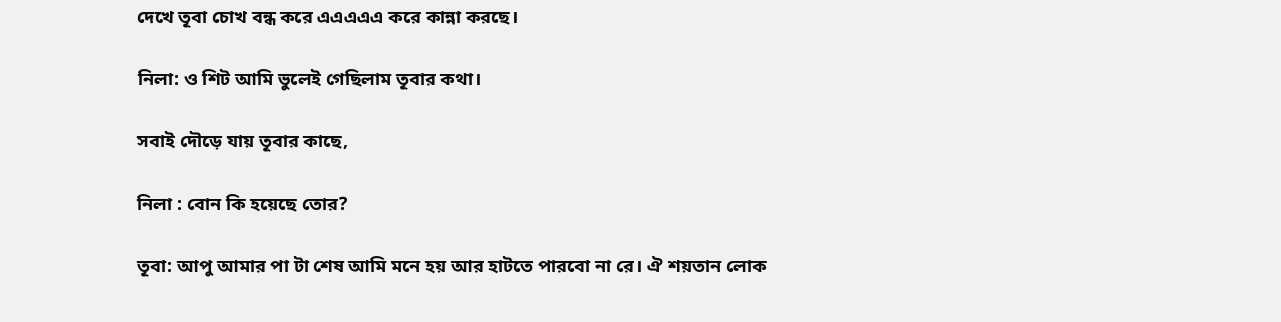দেখে তূবা চোখ বন্ধ করে এএএএএ করে কান্না করছে।

নিলা: ও শিট আমি ভুলেই গেছিলাম তূবার কথা।

সবাই দৌড়ে যায় তূবার কাছে,

নিলা : বোন কি হয়েছে তোর?

তূবা: আপু আমার পা টা শেষ আমি মনে হয় আর হাটতে পারবো না রে। ঐ শয়তান লোক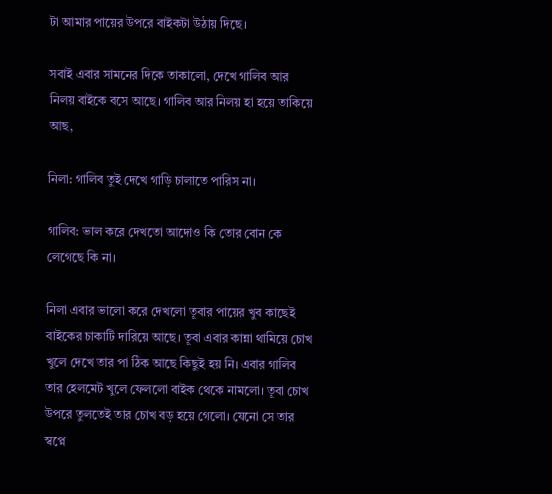টা আমার পায়ের উপরে বাইকটা উঠায় দিছে।

সবাই এবার সামনের দিকে তাকালো, দেখে গালিব আর নিলয় বাইকে বসে আছে। গালিব আর নিলয় হা হয়ে তাকিয়ে আছ,

নিলা: গালিব তুই দেখে গাড়ি চালাতে পারিস না।

গালিব: ভাল করে দেখতো আদোও কি তোর বোন কে লেগেছে কি না।

নিলা এবার ভালো করে দেখলো তূবার পায়ের খুব কাছেই বাইকের চাকাটি দারিয়ে আছে। তূবা এবার কান্না থামিয়ে চোখ খুলে দেখে তার পা ঠিক আছে কিছুই হয় নি। এবার গালিব তার হেলমেট খুলে ফেললো বাইক থেকে নামলো। তূবা চোখ উপরে তুলতেই তার চোখ বড় হয়ে গেলো। যেনো সে তার স্বপ্নে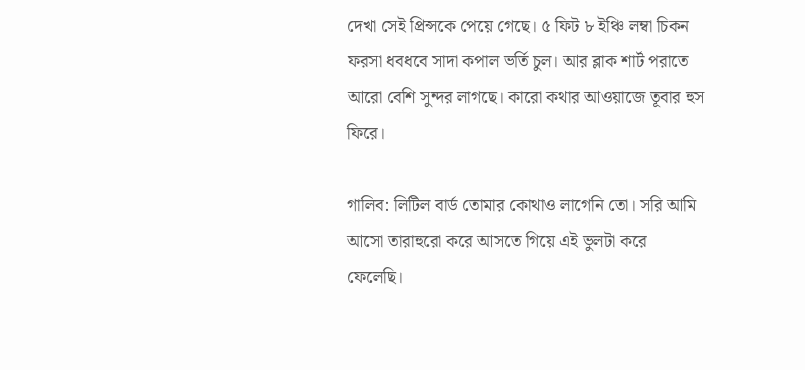দেখা সেই প্রিন্সকে পেয়ে গেছে। ৫ ফিট ৮ ইঞ্চি লম্বা চিকন ফরসা ধবধবে সাদা কপাল ভর্তি চুল। আর ব্লাক শার্ট পরাতে আরো বেশি সুন্দর লাগছে। কারো কথার আওয়াজে তূবার হুস ফিরে।

গালিব: লিটিল বার্ড তোমার কোথাও লাগেনি তো। সরি আমি আসো তারাহুরো করে আসতে গিয়ে এই ভুলটা করে ফেলেছি।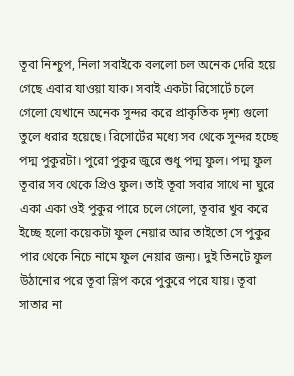তূবা নিশ্চুপ, নিলা সবাইকে বললো চল অনেক দেরি হয়ে গেছে এবার যাওয়া যাক। সবাই একটা রিসোর্টে চলে গেলো যেখানে অনেক সুন্দর করে প্রাকৃতিক দৃশ্য গুলো তুলে ধরার হয়েছে। রিসোর্টের মধ্যে সব থেকে সুন্দর হচ্ছে পদ্ম পুকুরটা। পুরো পুকুর জুরে শুধু পদ্ম ফুল। পদ্ম ফুল তূবার সব থেকে প্রিও ফুল। তাই তূবা সবার সাথে না ঘুরে একা একা ওই পুকুর পারে চলে গেলো, তূবার খুব করে ইচ্ছে হলো কয়েকটা ফুল নেয়ার আর তাইতো সে পুকুর পার থেকে নিচে নামে ফুল নেয়ার জন্য। দুই তিনটে ফুল উঠানোর পরে তূবা স্লিপ করে পুকুরে পরে যায়। তূবা সাতার না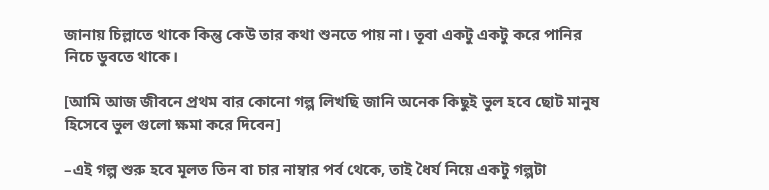জানায় চিল্লাতে থাকে কিন্তু কেউ তার কথা শুনতে পায় না। তূবা একটু একটু করে পানির নিচে ডুবতে থাকে।

[আমি আজ জীবনে প্রথম বার কোনো গল্প লিখছি জানি অনেক কিছুই ভুল হবে ছোট মানুষ হিসেবে ভুল গুলো ক্ষমা করে দিবেন]

–এই গল্প শুরু হবে মূলত তিন বা চার নাম্বার পর্ব থেকে, তাই ধৈর্য নিয়ে একটু গল্পটা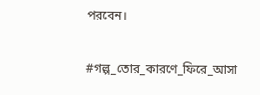পরবেন।

#গল্প_তোর_কারণে_ফিরে_আসা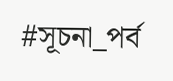#সূচনা_পর্ব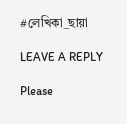#লেখিকা_ছায়া

LEAVE A REPLY

Please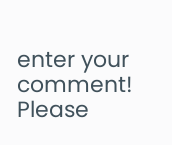enter your comment!
Please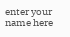enter your name here